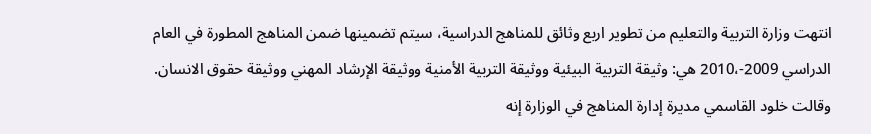انتهت وزارة التربية والتعليم من تطوير اربع وثائق للمناهج الدراسية، سيتم تضمينها ضمن المناهج المطورة في العام الدراسي 2009-،2010 هي: وثيقة التربية البيئية ووثيقة التربية الأمنية ووثيقة الإرشاد المهني ووثيقة حقوق الانسان.
وقالت خلود القاسمي مديرة إدارة المناهج في الوزارة إنه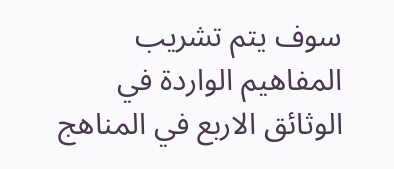سوف يتم تشريب المفاهيم الواردة في الوثائق الاربع في المناهج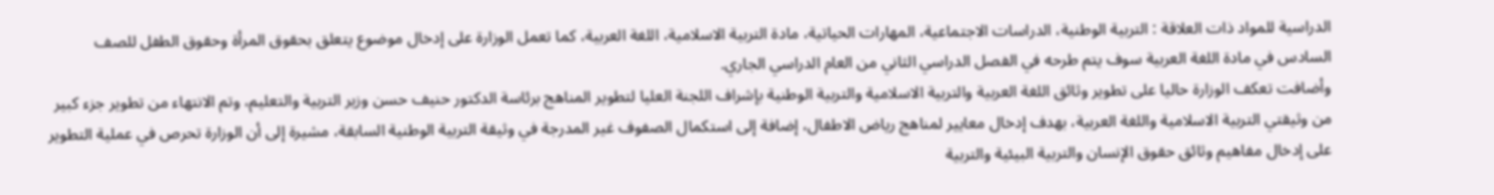الدراسية للمواد ذات العلاقة : التربية الوطنية، الدراسات الاجتماعية، المهارات الحياتية، مادة التربية الاسلامية، اللغة العربية، كما تعمل الوزارة على إدخال موضوع يتعلق بحقوق المرأة وحقوق الطفل للصف السادس في مادة اللغة العربية سوف يتم طرحه في الفصل الدراسي الثاني من العام الدراسي الجاري.
وأضافت تعكف الوزارة حاليا على تطوير وثائق اللغة العربية والتربية الاسلامية والتربية الوطنية بإشراف اللجنة العليا لتطوير المناهج برئاسة الدكتور حنيف حسن وزير التربية والتعليم، وتم الانتهاء من تطوير جزء كبير من وثيقتي التربية الاسلامية واللغة العربية، بهدف إدخال معايير لمناهج رياض الاطفال، إضافة إلى استكمال الصفوف غير المدرجة في وثيقة التربية الوطنية السابقة، مشيرة إلى أن الوزارة تحرص في عملية التطوير على إدخال مفاهيم وثائق حقوق الإنسان والتربية البيئية والتربية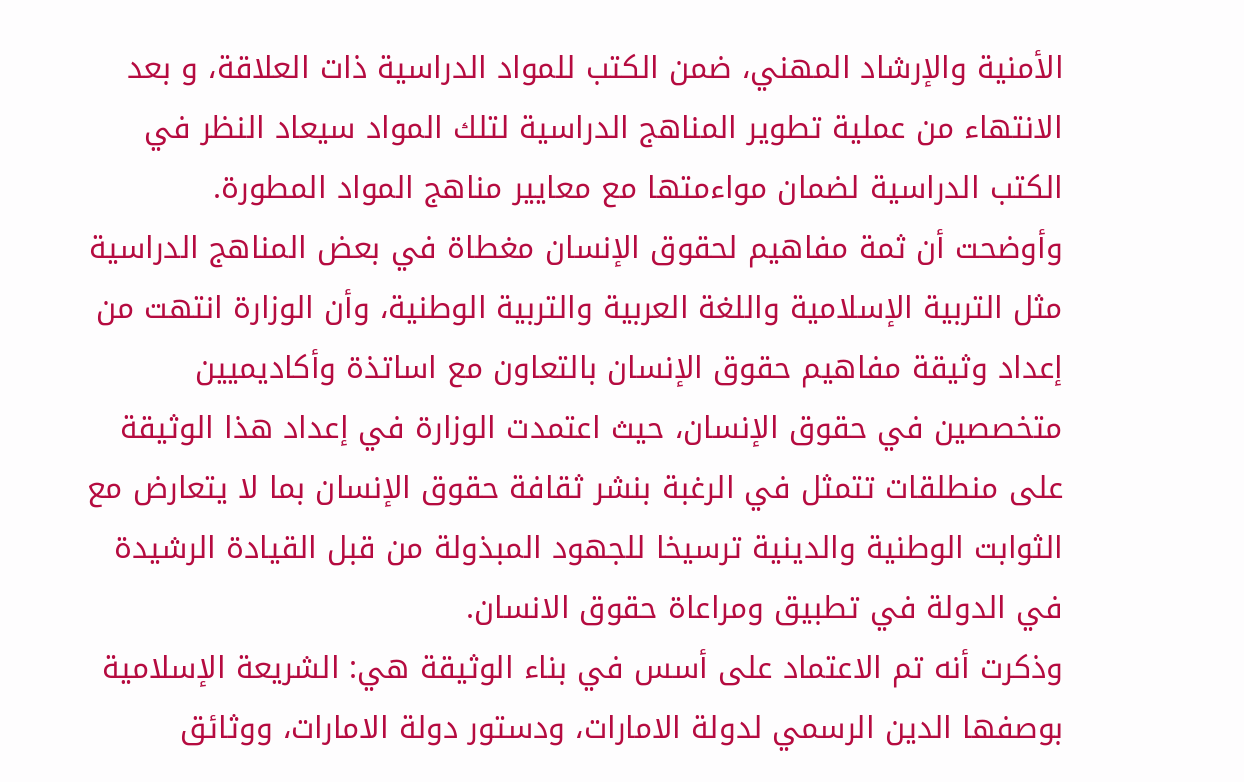الأمنية والإرشاد المهني، ضمن الكتب للمواد الدراسية ذات العلاقة، و بعد الانتهاء من عملية تطوير المناهج الدراسية لتلك المواد سيعاد النظر في الكتب الدراسية لضمان مواءمتها مع معايير مناهج المواد المطورة.
وأوضحت أن ثمة مفاهيم لحقوق الإنسان مغطاة في بعض المناهج الدراسية مثل التربية الإسلامية واللغة العربية والتربية الوطنية، وأن الوزارة انتهت من إعداد وثيقة مفاهيم حقوق الإنسان بالتعاون مع اساتذة وأكاديميين متخصصين في حقوق الإنسان، حيث اعتمدت الوزارة في إعداد هذا الوثيقة على منطلقات تتمثل في الرغبة بنشر ثقافة حقوق الإنسان بما لا يتعارض مع الثوابت الوطنية والدينية ترسيخا للجهود المبذولة من قبل القيادة الرشيدة في الدولة في تطبيق ومراعاة حقوق الانسان.
وذكرت أنه تم الاعتماد على أسس في بناء الوثيقة هي: الشريعة الإسلامية بوصفها الدين الرسمي لدولة الامارات، ودستور دولة الامارات، ووثائق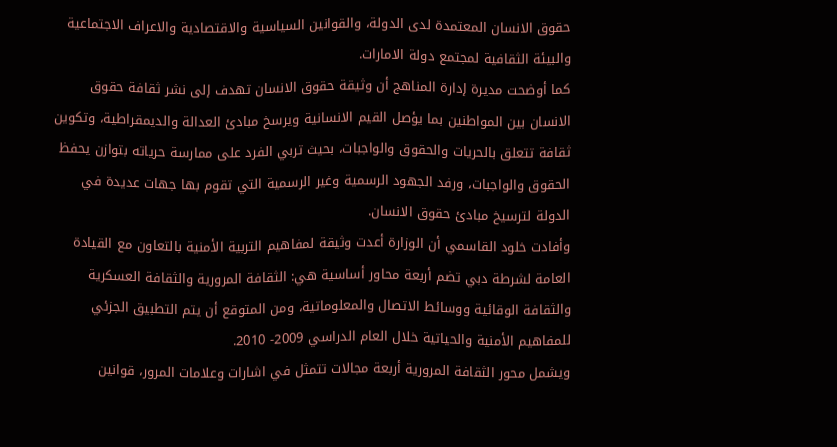حقوق الانسان المعتمدة لدى الدولة، والقوانين السياسية والاقتصادية والاعراف الاجتماعية والبيئة الثقافية لمجتمع دولة الامارات.
كما أوضحت مديرة إدارة المناهج أن وثيقة حقوق الانسان تهدف إلى نشر ثقافة حقوق الانسان بين المواطنين بما يؤصل القيم الانسانية ويرسخ مبادئ العدالة والديمقراطية، وتكوين ثقافة تتعلق بالحريات والحقوق والواجبات، بحيث تربي الفرد على ممارسة حرياته بتوازن يحفظ الحقوق والواجبات، ورفد الجهود الرسمية وغير الرسمية التي تقوم بها جهات عديدة في الدولة لترسيخ مبادئ حقوق الانسان.
وأفادت خلود القاسمي أن الوزارة أعدت وثيقة لمفاهيم التربية الأمنية بالتعاون مع القيادة العامة لشرطة دبي تضم أربعة محاور أساسية هي: الثقافة المرورية والثقافة العسكرية والثقافة الوقائية ووسائط الاتصال والمعلوماتية، ومن المتوقع أن يتم التطبيق الجزئي للمفاهيم الأمنية والحياتية خلال العام الدراسي 2009- 2010.
ويشمل محور الثقافة المرورية أربعة مجالات تتمثل في اشارات وعلامات المرور، قوانين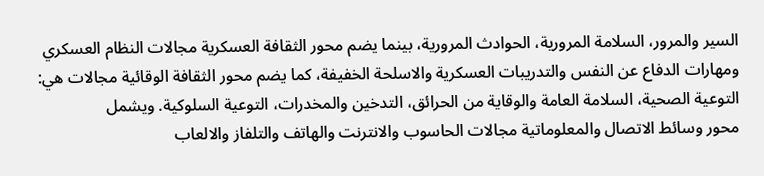السير والمرور، السلامة المرورية، الحوادث المرورية، بينما يضم محور الثقافة العسكرية مجالات النظام العسكري ومهارات الدفاع عن النفس والتدريبات العسكرية والاسلحة الخفيفة، كما يضم محور الثقافة الوقائية مجالات هي: التوعية الصحية، السلامة العامة والوقاية من الحرائق، التدخين والمخدرات، التوعية السلوكية. ويشمل
محور وسائط الاتصال والمعلوماتية مجالات الحاسوب والانترنت والهاتف والتلفاز والالعاب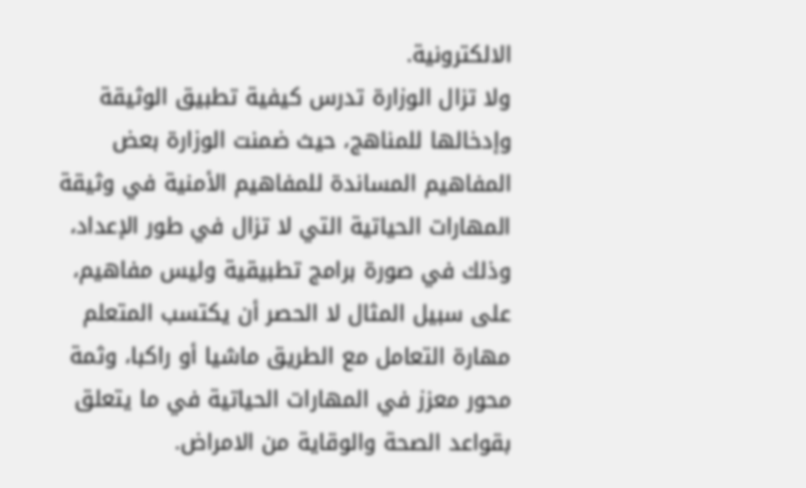الالكترونية.
ولا تزال الوزارة تدرس كيفية تطبيق الوثيقة وإدخالها للمناهج، حيث ضمنت الوزارة بعض المفاهيم المساندة للمفاهيم الأمنية في وثيقة المهارات الحياتية التي لا تزال في طور الإعداد، وذلك في صورة برامج تطبيقية وليس مفاهيم، على سبيل المثال لا الحصر أن يكتسب المتعلم مهارة التعامل مع الطريق ماشيا أو راكبا، وثمة محور معزز في المهارات الحياتية في ما يتعلق بقواعد الصحة والوقاية من الامراض.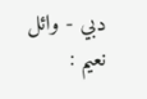دبي - وائل نعيم :